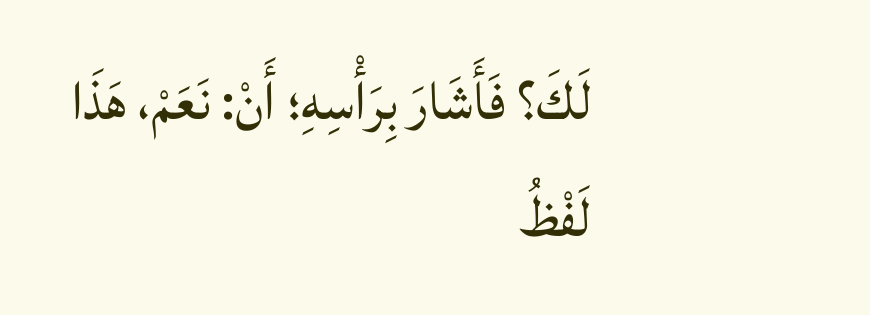لَكَ؟ فَأَشَارَ بِرَأْسِهِ؛ أَنْ: نَعَمْ، هَذَا لَفْظُ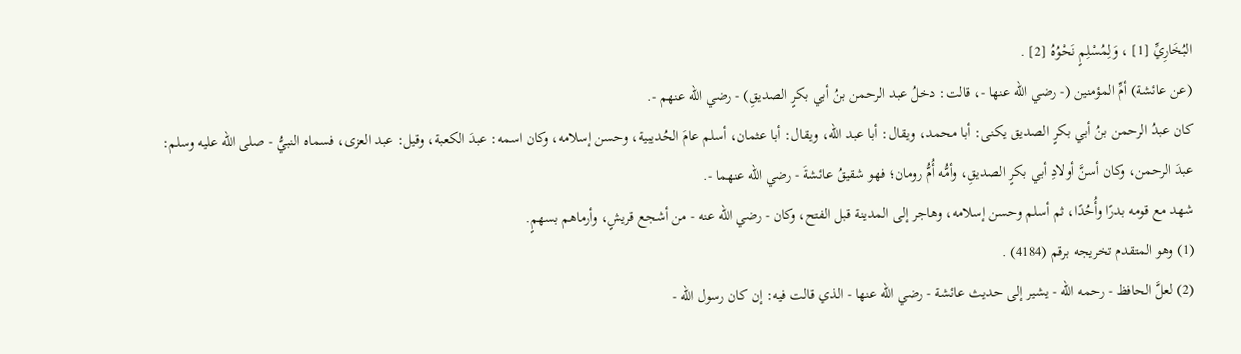البُخَارِيِّ [1] ، وَلِمُسْلِمٍ نَحْوُهُ [2] .
(عن عائشة) أمِّ المؤمنين (- رضي الله عنها -، قالت: دخلُ عبد الرحمن بنُ أبي بكرٍ الصديقِ) - رضي الله عنهم -.
كان عبدُ الرحمن بنُ أبي بكرٍ الصديق يكنى: أبا محمد، ويقال: أبا عبد الله، ويقال: أبا عثمان، أسلم عامَ الحُديبية، وحسن إسلامه، وكان اسمه: عبدَ الكعبة، وقيل: عبد العزى، فسماه النبيُّ - صلى الله عليه وسلم: عبدَ الرحمن، وكان أسنَّ أولادِ أبي بكرٍ الصديقِ، وأمُّه أُمُّ رومان؛ فهو شقيقُ عائشةَ - رضي الله عنهما -.
شهد مع قومه بدرًا وأُحُدًا، ثم أسلم وحسن إسلامه، وهاجر إلى المدينة قبل الفتح، وكان - رضي الله عنه - من أشجع قريشٍ، وأرماهم بسهمٍ.
(1) وهو المتقدم تخريجه برقم (4184) .
(2) لعلَّ الحافظ - رحمه الله - يشير إلى حديث عائشة - رضي الله عنها - الذي قالت فيه: إن كان رسول الله -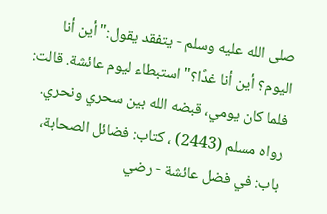صلى الله عليه وسلم - يتفقد يقول:"أين أنا اليوم؟ أين أنا غدًا؟"استبطاء ليوم عائشة. قالت: فلما كان يومي، قبضه الله بين سحري ونحري. رواه مسلم (2443) ، كتاب: فضائل الصحابة، باب: في فضل عائشة - رضي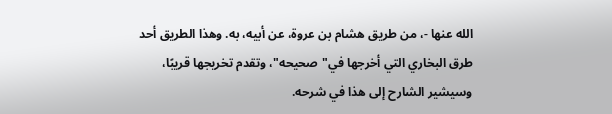الله عنها -، من طريق هشام بن عروة، عن أبيه، به. وهذا الطريق أحد طرق البخاري التي أخرجها في"صحيحه"، وتقدم تخريجها قريبًا، وسيشير الشارح إلى هذا في شرحه.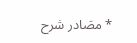* مصَادر شرح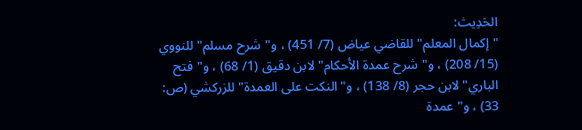الحَدِيث:
"إكمال المعلم"للقاضي عياض (7/ 451) ، و"شرح مسلم"للنووي (15/ 208) ، و"شرح عمدة الأحكام"لابن دقيق (1/ 68) ، و"فتح الباري"لابن حجر (8/ 138) ، و"النكت على العمدة"للزركشي (ص: 33) ، و"عمدة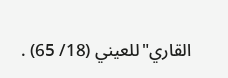القاري"للعيني (18/ 65) .